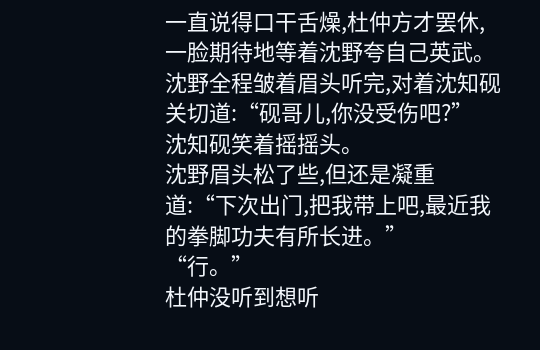一直说得口干舌燥,杜仲方才罢休,一脸期待地等着沈野夸自己英武。
沈野全程皱着眉头听完,对着沈知砚关切道:“砚哥儿,你没受伤吧?”
沈知砚笑着摇摇头。
沈野眉头松了些,但还是凝重道:“下次出门,把我带上吧,最近我的拳脚功夫有所长进。”
“行。”
杜仲没听到想听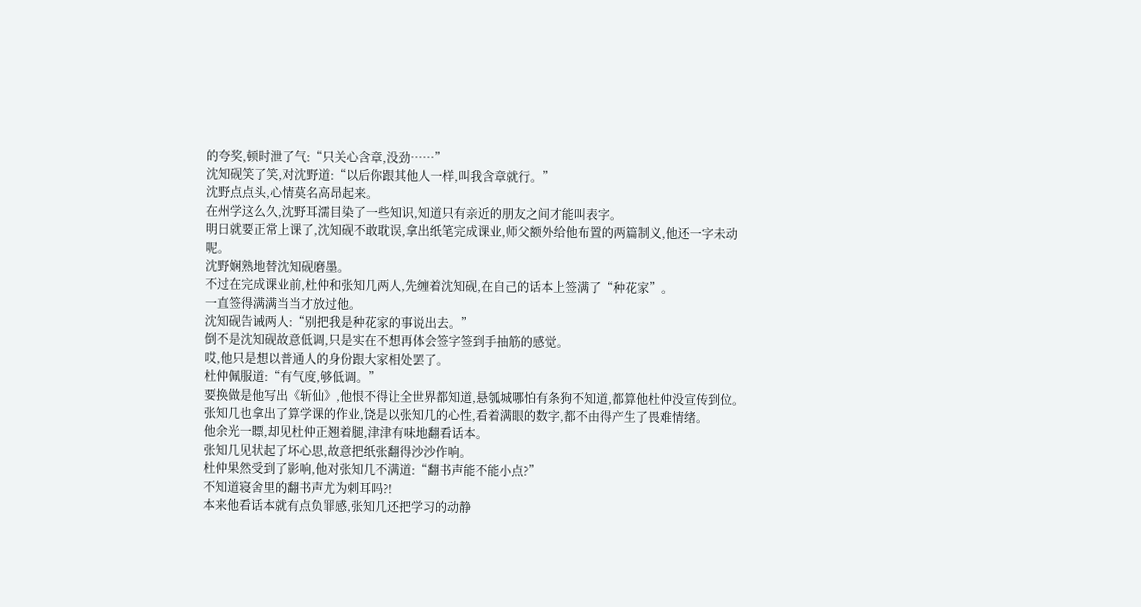的夸奖,顿时泄了气:“只关心含章,没劲……”
沈知砚笑了笑,对沈野道:“以后你跟其他人一样,叫我含章就行。”
沈野点点头,心情莫名高昂起来。
在州学这么久,沈野耳濡目染了一些知识,知道只有亲近的朋友之间才能叫表字。
明日就要正常上课了,沈知砚不敢耽误,拿出纸笔完成课业,师父额外给他布置的两篇制义,他还一字未动呢。
沈野娴熟地替沈知砚磨墨。
不过在完成课业前,杜仲和张知几两人,先缠着沈知砚,在自己的话本上签满了“种花家”。
一直签得满满当当才放过他。
沈知砚告诫两人:“别把我是种花家的事说出去。”
倒不是沈知砚故意低调,只是实在不想再体会签字签到手抽筋的感觉。
哎,他只是想以普通人的身份跟大家相处罢了。
杜仲佩服道:“有气度,够低调。”
要换做是他写出《斩仙》,他恨不得让全世界都知道,悬瓠城哪怕有条狗不知道,都算他杜仲没宣传到位。
张知几也拿出了算学课的作业,饶是以张知几的心性,看着满眼的数字,都不由得产生了畏难情绪。
他余光一瞟,却见杜仲正翘着腿,津津有味地翻看话本。
张知几见状起了坏心思,故意把纸张翻得沙沙作响。
杜仲果然受到了影响,他对张知几不满道:“翻书声能不能小点?”
不知道寝舍里的翻书声尤为刺耳吗?!
本来他看话本就有点负罪感,张知几还把学习的动静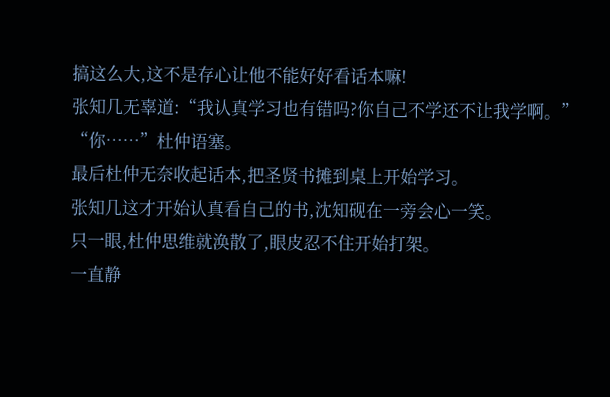搞这么大,这不是存心让他不能好好看话本嘛!
张知几无辜道:“我认真学习也有错吗?你自己不学还不让我学啊。”
“你……”杜仲语塞。
最后杜仲无奈收起话本,把圣贤书摊到桌上开始学习。
张知几这才开始认真看自己的书,沈知砚在一旁会心一笑。
只一眼,杜仲思维就涣散了,眼皮忍不住开始打架。
一直静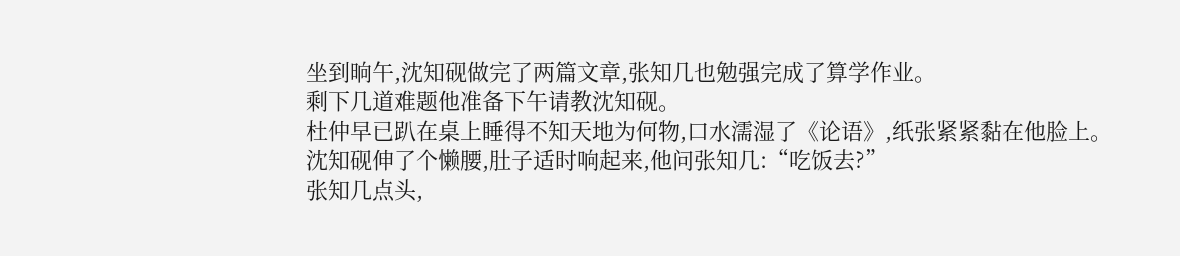坐到晌午,沈知砚做完了两篇文章,张知几也勉强完成了算学作业。
剩下几道难题他准备下午请教沈知砚。
杜仲早已趴在桌上睡得不知天地为何物,口水濡湿了《论语》,纸张紧紧黏在他脸上。
沈知砚伸了个懒腰,肚子适时响起来,他问张知几:“吃饭去?”
张知几点头,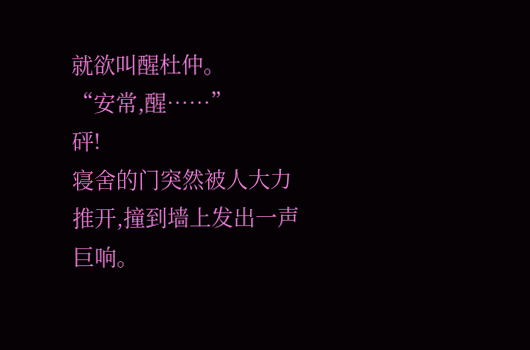就欲叫醒杜仲。
“安常,醒……”
砰!
寝舍的门突然被人大力推开,撞到墙上发出一声巨响。